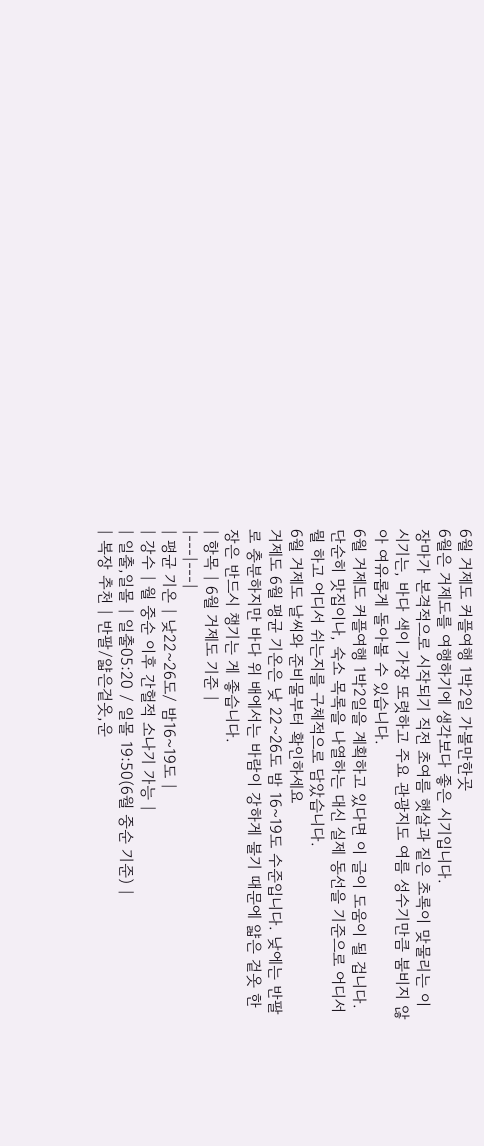6월 거제도 커플여행 1박2일 가볼만한곳
6월은 거제도를 여행하기에 생각보다 좋은 시기입니다.
장마가 본격적으로 시작되기 직전 초여름 햇살과 짙은 초록이 맞물리는 이 시기는, 바다 색이 가장 또렷하고 주요 관광지도 여름 성수기만큼 붐비지 않아 여유롭게 돌아볼 수 있습니다.
6월 거제도 커플여행 1박2일을 계획하고 있다면 이 글이 도움이 될 겁니다.
단순히 맛집이나, 숙소 목록을 나열하는 대신 실제 동선을 기준으로 어디서 뭘 하고 어디서 쉬는지를 구체적으로 담았습니다.
6월 거제도 날씨와 준비물부터 확인하세요
거제도 6월 평균 기온은 낮 22~26도 밤 16~19도 수준입니다. 낮에는 반팔로 충분하지만 바다 위 배에서는 바람이 강하게 불기 때문에 얇은 겉옷 한 장은 반드시 챙기는 게 좋습니다.
| 항목 | 6월 거제도 기준 |
|---|---|
| 평균 기온 | 낮22~26도/ 밤16~19도 |
| 강수 | 월 중순 이후 간헐적 소나기 가능 |
| 일출,일몰 | 일출05:20 / 일몰 19:50(6월 중순 기준) |
| 복장 추천 | 반팔/얇은겉옷,운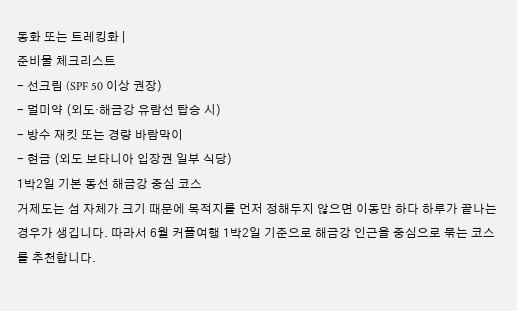동화 또는 트레킹화 |
준비물 체크리스트
- 선크림 (SPF 50 이상 권장)
- 멀미약 (외도·해금강 유람선 탑승 시)
- 방수 재킷 또는 경량 바람막이
- 현금 (외도 보타니아 입장권 일부 식당)
1박2일 기본 동선 해금강 중심 코스
거제도는 섬 자체가 크기 때문에 목적지를 먼저 정해두지 않으면 이동만 하다 하루가 끝나는 경우가 생깁니다. 따라서 6월 커플여행 1박2일 기준으로 해금강 인근을 중심으로 묶는 코스를 추천합니다.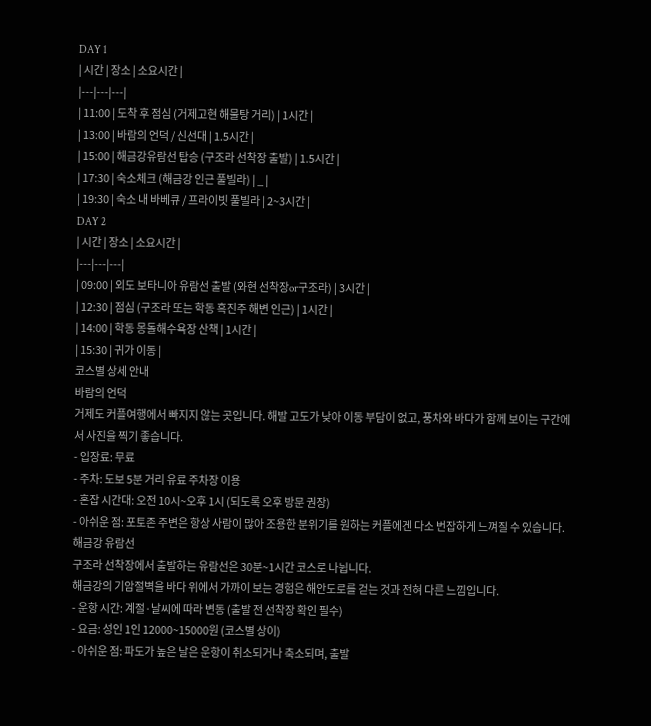DAY 1
| 시간 | 장소 | 소요시간 |
|---|---|---|
| 11:00 | 도착 후 점심 (거제고현 해물탕 거리) | 1시간 |
| 13:00 | 바람의 언덕 / 신선대 | 1.5시간 |
| 15:00 | 해금강유람선 탑승 (구조라 선착장 출발) | 1.5시간 |
| 17:30 | 숙소체크 (해금강 인근 풀빌라) | _ |
| 19:30 | 숙소 내 바베큐 / 프라이빗 풀빌라 | 2~3시간 |
DAY 2
| 시간 | 장소 | 소요시간 |
|---|---|---|
| 09:00 | 외도 보타니아 유람선 출발 (와현 선착장or구조라) | 3시간 |
| 12:30 | 점심 (구조라 또는 학동 흑진주 해변 인근) | 1시간 |
| 14:00 | 학동 몽돌해수욕장 산책 | 1시간 |
| 15:30 | 귀가 이동 |
코스별 상세 안내
바람의 언덕
거제도 커플여행에서 빠지지 않는 곳입니다. 해발 고도가 낮아 이동 부담이 없고, 풍차와 바다가 함께 보이는 구간에서 사진을 찍기 좋습니다.
- 입장료: 무료
- 주차: 도보 5분 거리 유료 주차장 이용
- 혼잡 시간대: 오전 10시~오후 1시 (되도록 오후 방문 권장)
- 아쉬운 점: 포토존 주변은 항상 사람이 많아 조용한 분위기를 원하는 커플에겐 다소 번잡하게 느껴질 수 있습니다.
해금강 유람선
구조라 선착장에서 출발하는 유람선은 30분~1시간 코스로 나뉩니다.
해금강의 기암절벽을 바다 위에서 가까이 보는 경험은 해안도로를 걷는 것과 전혀 다른 느낌입니다.
- 운항 시간: 계절·날씨에 따라 변동 (출발 전 선착장 확인 필수)
- 요금: 성인 1인 12000~15000원 (코스별 상이)
- 아쉬운 점: 파도가 높은 날은 운항이 취소되거나 축소되며, 출발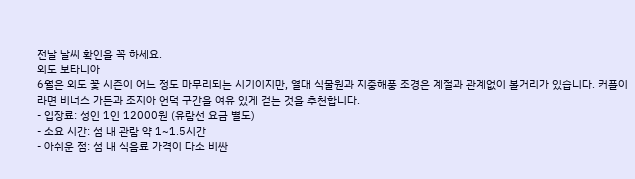전날 날씨 확인을 꼭 하세요.
외도 보타니아
6월은 외도 꽃 시즌이 어느 정도 마무리되는 시기이지만, 열대 식물원과 지중해풍 조경은 계절과 관계없이 볼거리가 있습니다. 커플이라면 비너스 가든과 조지아 언덕 구간을 여유 있게 걷는 것을 추천합니다.
- 입장료: 성인 1인 12000원 (유람선 요금 별도)
- 소요 시간: 섬 내 관람 약 1~1.5시간
- 아쉬운 점: 섬 내 식음료 가격이 다소 비싼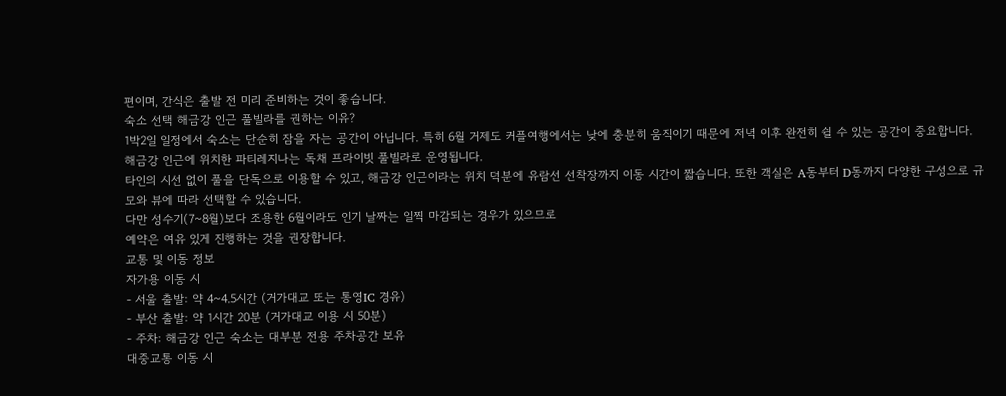편이며, 간식은 출발 전 미리 준비하는 것이 좋습니다.
숙소 선택 해금강 인근 풀빌라를 권하는 이유?
1박2일 일정에서 숙소는 단순히 잠을 자는 공간이 아닙니다. 특히 6월 거제도 커플여행에서는 낮에 충분히 움직이기 때문에 저녁 이후 완전히 쉴 수 있는 공간이 중요합니다.
해금강 인근에 위치한 파티레지나는 독채 프라이빗 풀빌라로 운영됩니다.
타인의 시선 없이 풀을 단독으로 이용할 수 있고, 해금강 인근이라는 위치 덕분에 유람선 선착장까지 이동 시간이 짧습니다. 또한 객실은 A동부터 D동까지 다양한 구성으로 규모와 뷰에 따라 선택할 수 있습니다.
다만 성수기(7~8월)보다 조용한 6월이라도 인기 날짜는 일찍 마감되는 경우가 있으므로
예약은 여유 있게 진행하는 것을 권장합니다.
교통 및 이동 정보
자가용 이동 시
- 서울 출발: 약 4~4.5시간 (거가대교 또는 통영IC 경유)
- 부산 출발: 약 1시간 20분 (거가대교 이용 시 50분)
- 주차: 해금강 인근 숙소는 대부분 전용 주차공간 보유
대중교통 이동 시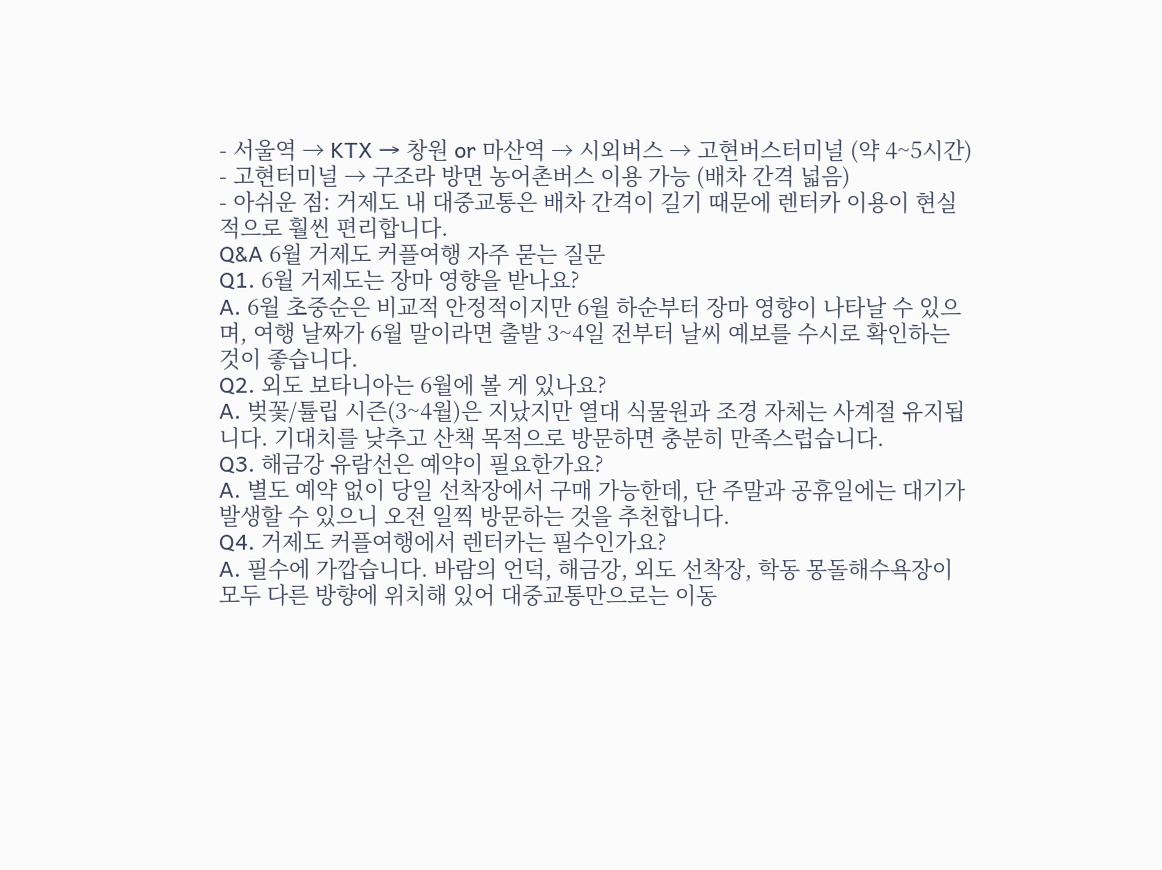- 서울역 → KTX → 창원 or 마산역 → 시외버스 → 고현버스터미널 (약 4~5시간)
- 고현터미널 → 구조라 방면 농어촌버스 이용 가능 (배차 간격 넓음)
- 아쉬운 점: 거제도 내 대중교통은 배차 간격이 길기 때문에 렌터카 이용이 현실적으로 훨씬 편리합니다.
Q&A 6월 거제도 커플여행 자주 묻는 질문
Q1. 6월 거제도는 장마 영향을 받나요?
A. 6월 초중순은 비교적 안정적이지만 6월 하순부터 장마 영향이 나타날 수 있으며, 여행 날짜가 6월 말이라면 출발 3~4일 전부터 날씨 예보를 수시로 확인하는 것이 좋습니다.
Q2. 외도 보타니아는 6월에 볼 게 있나요?
A. 벚꽃/튤립 시즌(3~4월)은 지났지만 열대 식물원과 조경 자체는 사계절 유지됩니다. 기대치를 낮추고 산책 목적으로 방문하면 충분히 만족스럽습니다.
Q3. 해금강 유람선은 예약이 필요한가요?
A. 별도 예약 없이 당일 선착장에서 구매 가능한데, 단 주말과 공휴일에는 대기가 발생할 수 있으니 오전 일찍 방문하는 것을 추천합니다.
Q4. 거제도 커플여행에서 렌터카는 필수인가요?
A. 필수에 가깝습니다. 바람의 언덕, 해금강, 외도 선착장, 학동 몽돌해수욕장이 모두 다른 방향에 위치해 있어 대중교통만으로는 이동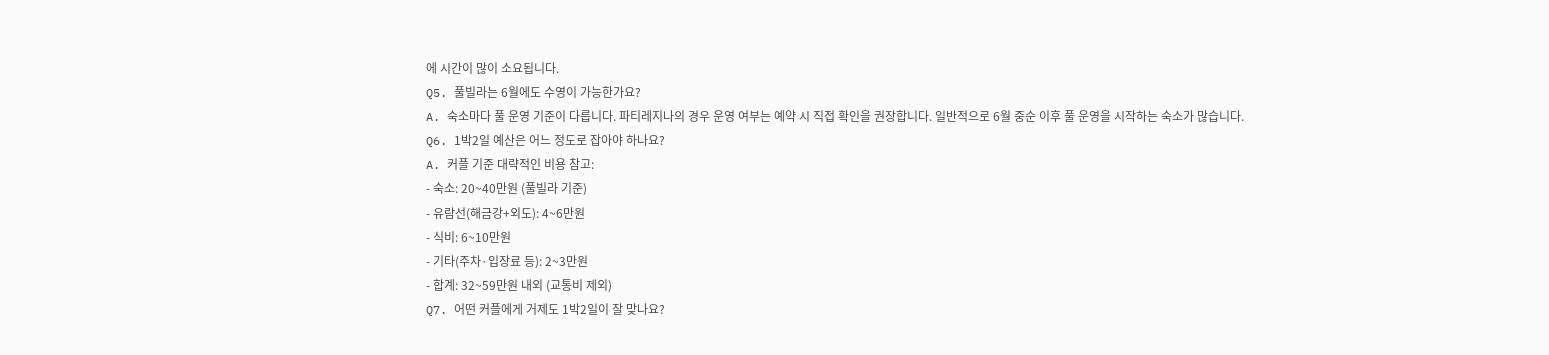에 시간이 많이 소요됩니다.
Q5. 풀빌라는 6월에도 수영이 가능한가요?
A. 숙소마다 풀 운영 기준이 다릅니다. 파티레지나의 경우 운영 여부는 예약 시 직접 확인을 권장합니다. 일반적으로 6월 중순 이후 풀 운영을 시작하는 숙소가 많습니다.
Q6. 1박2일 예산은 어느 정도로 잡아야 하나요?
A. 커플 기준 대략적인 비용 참고:
- 숙소: 20~40만원 (풀빌라 기준)
- 유람선(해금강+외도): 4~6만원
- 식비: 6~10만원
- 기타(주차·입장료 등): 2~3만원
- 합계: 32~59만원 내외 (교통비 제외)
Q7. 어떤 커플에게 거제도 1박2일이 잘 맞나요?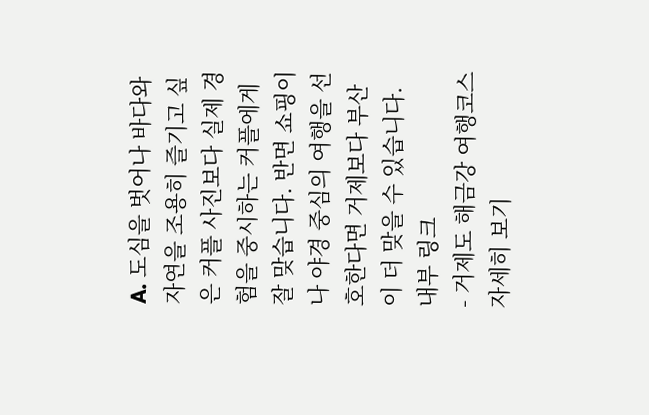A. 도심을 벗어나 바다와 자연을 조용히 즐기고 싶은 커플 사진보다 실제 경험을 중시하는 커플에게 잘 맞습니다. 반면 쇼핑이나 야경 중심의 여행을 선호한다면 거제보다 부산이 더 맞을 수 있습니다.
내부 링크
- 거제도 해금강 여행코스 자세히 보기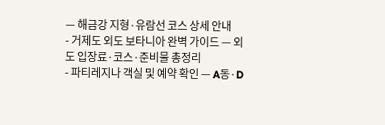— 해금강 지형·유람선 코스 상세 안내
- 거제도 외도 보타니아 완벽 가이드 — 외도 입장료·코스·준비물 총정리
- 파티레지나 객실 및 예약 확인 — A동·D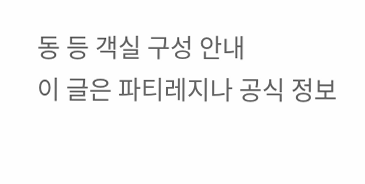동 등 객실 구성 안내
이 글은 파티레지나 공식 정보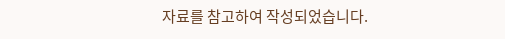자료를 참고하여 작성되었습니다.